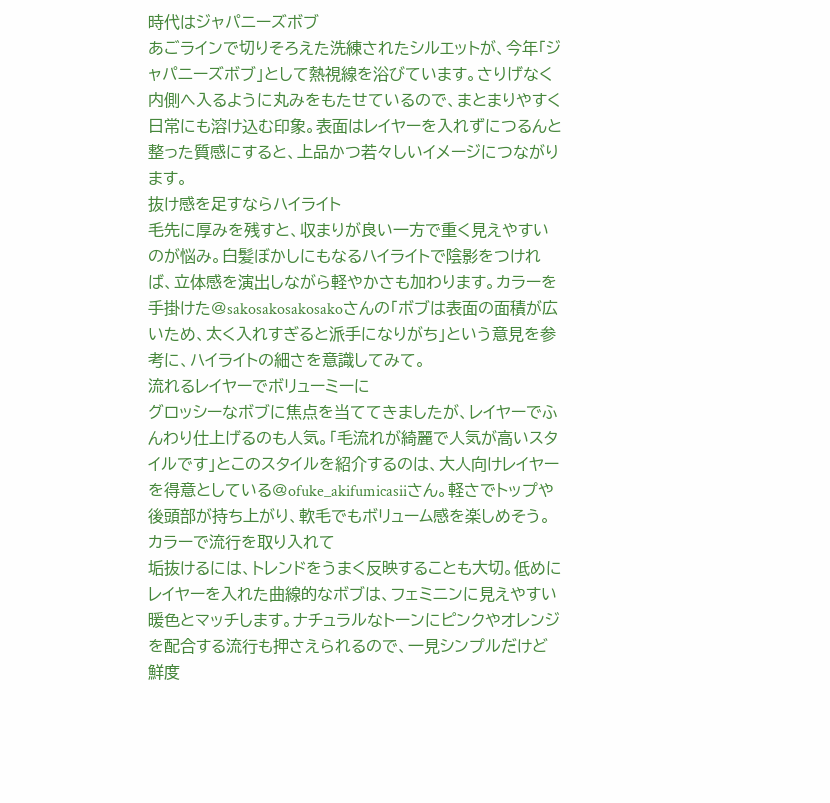時代はジャパニーズボブ
あごラインで切りそろえた洗練されたシルエットが、今年「ジャパニーズボブ」として熱視線を浴びています。さりげなく内側へ入るように丸みをもたせているので、まとまりやすく日常にも溶け込む印象。表面はレイヤーを入れずにつるんと整った質感にすると、上品かつ若々しいイメージにつながります。
抜け感を足すならハイライト
毛先に厚みを残すと、収まりが良い一方で重く見えやすいのが悩み。白髪ぼかしにもなるハイライトで陰影をつければ、立体感を演出しながら軽やかさも加わります。カラーを手掛けた@sakosakosakosakoさんの「ボブは表面の面積が広いため、太く入れすぎると派手になりがち」という意見を参考に、ハイライトの細さを意識してみて。
流れるレイヤーでボリューミーに
グロッシーなボブに焦点を当ててきましたが、レイヤーでふんわり仕上げるのも人気。「毛流れが綺麗で人気が高いスタイルです」とこのスタイルを紹介するのは、大人向けレイヤーを得意としている@ofuke_akifumicasiiさん。軽さでトップや後頭部が持ち上がり、軟毛でもボリューム感を楽しめそう。
カラーで流行を取り入れて
垢抜けるには、トレンドをうまく反映することも大切。低めにレイヤーを入れた曲線的なボブは、フェミニンに見えやすい暖色とマッチします。ナチュラルなトーンにピンクやオレンジを配合する流行も押さえられるので、一見シンプルだけど鮮度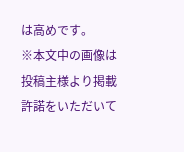は高めです。
※本文中の画像は投稿主様より掲載許諾をいただいて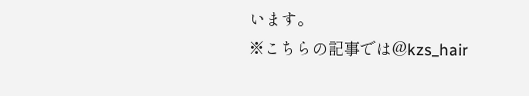います。
※こちらの記事では@kzs_hair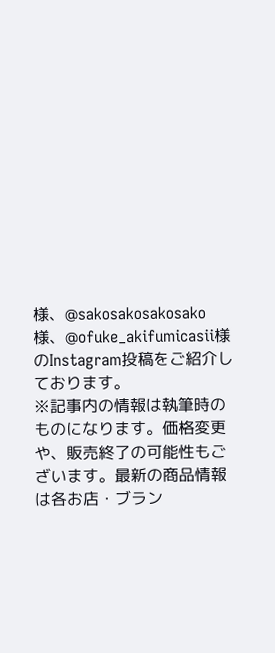様、@sakosakosakosako様、@ofuke_akifumicasii様のInstagram投稿をご紹介しております。
※記事内の情報は執筆時のものになります。価格変更や、販売終了の可能性もございます。最新の商品情報は各お店・ブラン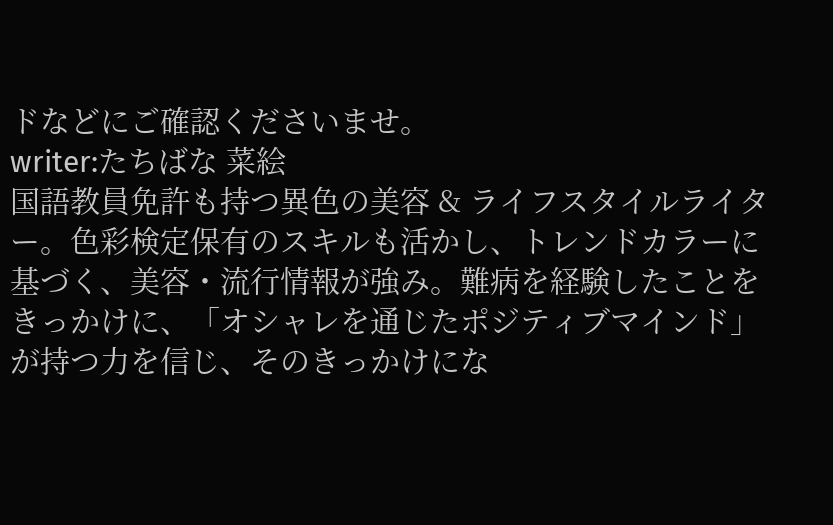ドなどにご確認くださいませ。
writer:たちばな 菜絵
国語教員免許も持つ異色の美容 & ライフスタイルライター。色彩検定保有のスキルも活かし、トレンドカラーに基づく、美容・流行情報が強み。難病を経験したことをきっかけに、「オシャレを通じたポジティブマインド」が持つ力を信じ、そのきっかけにな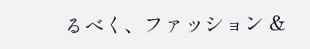るべく、ファッション &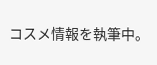コスメ情報を執筆中。